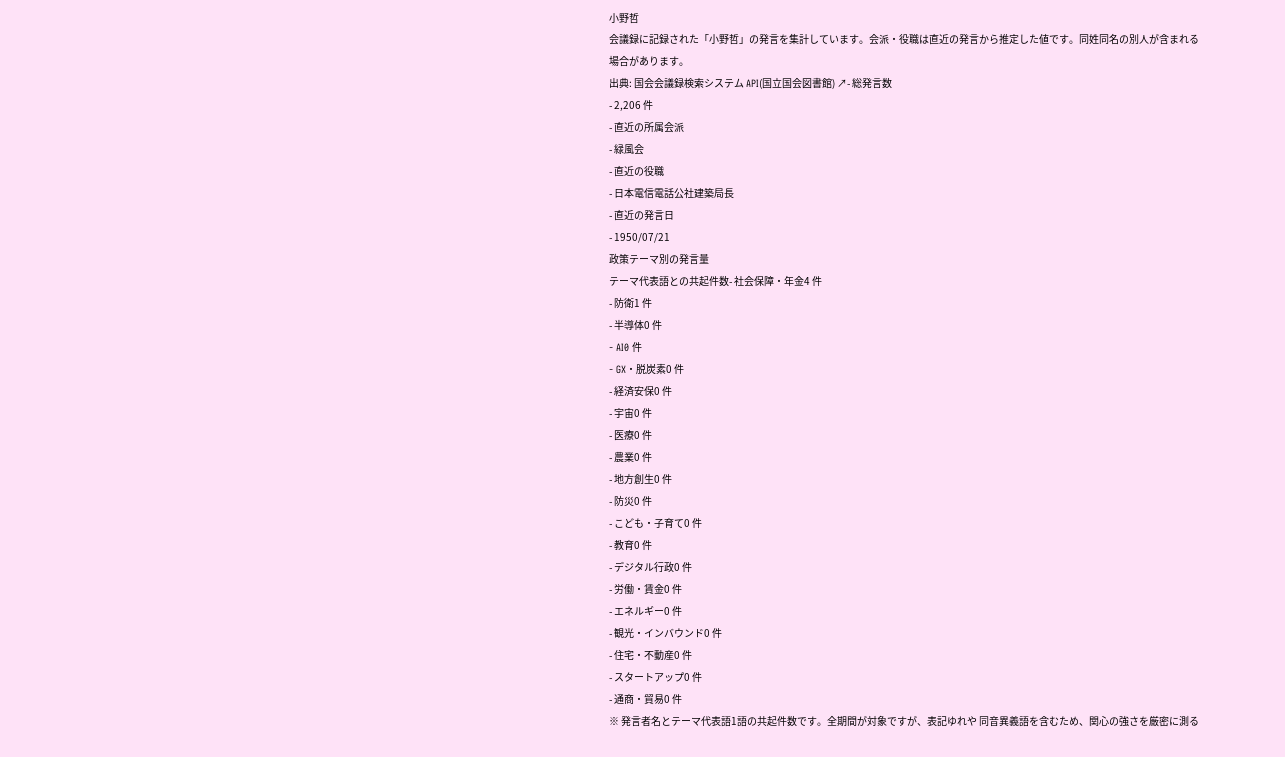小野哲
会議録に記録された「小野哲」の発言を集計しています。会派・役職は直近の発言から推定した値です。同姓同名の別人が含まれる場合があります。
出典: 国会会議録検索システム API(国立国会図書館) ↗- 総発言数
- 2,206 件
- 直近の所属会派
- 緑風会
- 直近の役職
- 日本電信電話公社建築局長
- 直近の発言日
- 1950/07/21
政策テーマ別の発言量
テーマ代表語との共起件数- 社会保障・年金4 件
- 防衛1 件
- 半導体0 件
- AI0 件
- GX・脱炭素0 件
- 経済安保0 件
- 宇宙0 件
- 医療0 件
- 農業0 件
- 地方創生0 件
- 防災0 件
- こども・子育て0 件
- 教育0 件
- デジタル行政0 件
- 労働・賃金0 件
- エネルギー0 件
- 観光・インバウンド0 件
- 住宅・不動産0 件
- スタートアップ0 件
- 通商・貿易0 件
※ 発言者名とテーマ代表語1語の共起件数です。全期間が対象ですが、表記ゆれや 同音異義語を含むため、関心の強さを厳密に測る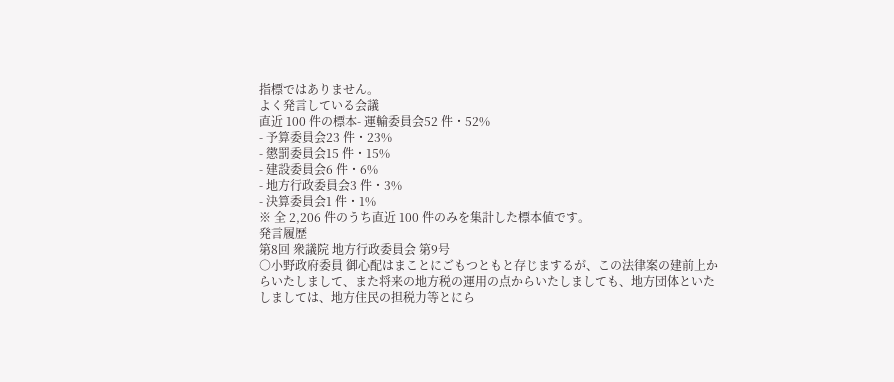指標ではありません。
よく発言している会議
直近 100 件の標本- 運輸委員会52 件・52%
- 予算委員会23 件・23%
- 懲罰委員会15 件・15%
- 建設委員会6 件・6%
- 地方行政委員会3 件・3%
- 決算委員会1 件・1%
※ 全 2,206 件のうち直近 100 件のみを集計した標本値です。
発言履歴
第8回 衆議院 地方行政委員会 第9号
○小野政府委員 御心配はまことにごもつともと存じまするが、この法律案の建前上からいたしまして、また将来の地方税の運用の点からいたしましても、地方団体といたしましては、地方住民の担税力等とにら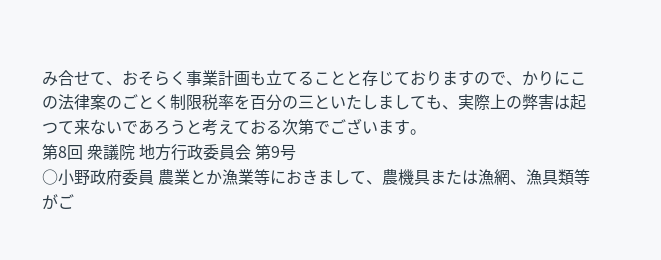み合せて、おそらく事業計画も立てることと存じておりますので、かりにこの法律案のごとく制限税率を百分の三といたしましても、実際上の弊害は起つて来ないであろうと考えておる次第でございます。
第8回 衆議院 地方行政委員会 第9号
○小野政府委員 農業とか漁業等におきまして、農機具または漁網、漁具類等がご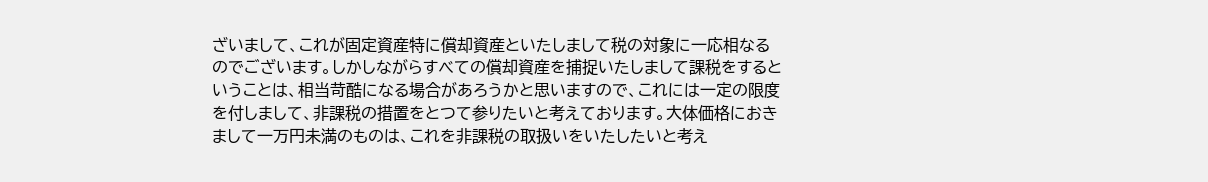ざいまして、これが固定資産特に償却資産といたしまして税の対象に一応相なるのでございます。しかしながらすべての償却資産を捕捉いたしまして課税をするということは、相当苛酷になる場合があろうかと思いますので、これには一定の限度を付しまして、非課税の措置をとつて参りたいと考えております。大体価格におきまして一万円未満のものは、これを非課税の取扱いをいたしたいと考え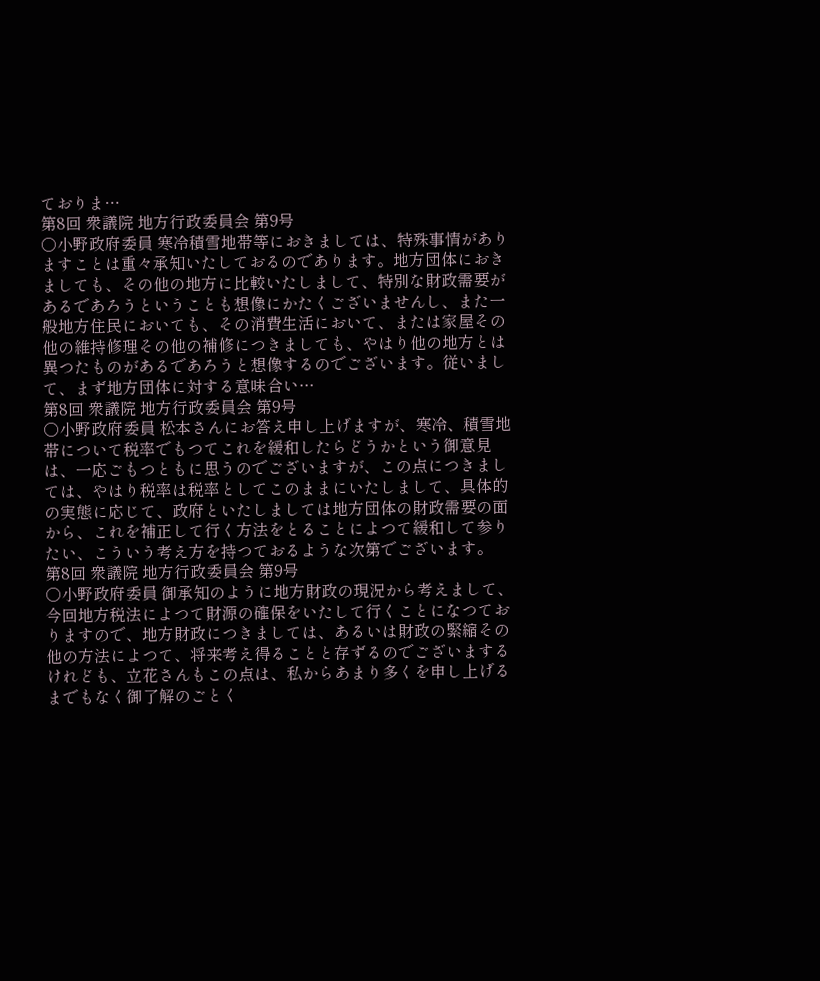ておりま…
第8回 衆議院 地方行政委員会 第9号
○小野政府委員 寒冷積雪地帯等におきましては、特殊事情がありますことは重々承知いたしておるのであります。地方団体におきましても、その他の地方に比較いたしまして、特別な財政需要があるであろうということも想像にかたくございませんし、また一般地方住民においても、その消費生活において、または家屋その他の維持修理その他の補修につきましても、やはり他の地方とは異つたものがあるであろうと想像するのでございます。従いまして、まず地方団体に対する意味合い…
第8回 衆議院 地方行政委員会 第9号
○小野政府委員 松本さんにお答え申し上げますが、寒冷、積雪地帯について税率でもつてこれを緩和したらどうかという御意見は、一応ごもつともに思うのでございますが、この点につきましては、やはり税率は税率としてこのままにいたしまして、具体的の実態に応じて、政府といたしましては地方団体の財政需要の面から、これを補正して行く方法をとることによつて緩和して参りたい、こういう考え方を持つておるような次第でございます。
第8回 衆議院 地方行政委員会 第9号
○小野政府委員 御承知のように地方財政の現況から考えまして、今回地方税法によつて財源の確保をいたして行くことになつておりますので、地方財政につきましては、あるいは財政の緊縮その他の方法によつて、将来考え得ることと存ずるのでございまするけれども、立花さんもこの点は、私からあまり多くを申し上げるまでもなく御了解のごとく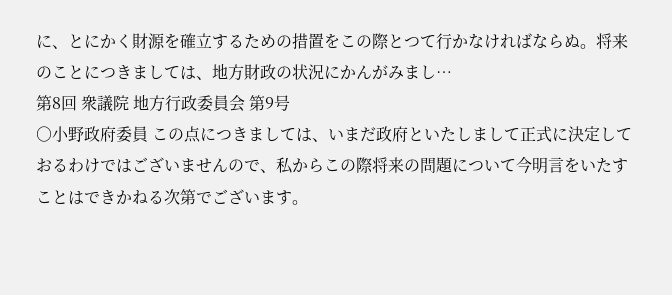に、とにかく財源を確立するための措置をこの際とつて行かなければならぬ。将来のことにつきましては、地方財政の状況にかんがみまし…
第8回 衆議院 地方行政委員会 第9号
○小野政府委員 この点につきましては、いまだ政府といたしまして正式に決定しておるわけではございませんので、私からこの際将来の問題について今明言をいたすことはできかねる次第でございます。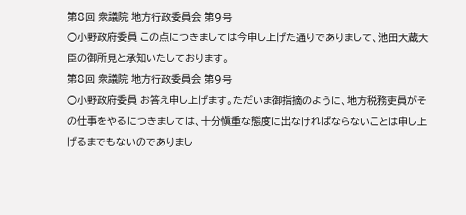第8回 衆議院 地方行政委員会 第9号
○小野政府委員 この点につきましては今申し上げた通りでありまして、池田大蔵大臣の御所見と承知いたしております。
第8回 衆議院 地方行政委員会 第9号
○小野政府委員 お答え申し上げます。ただいま御指摘のように、地方税務吏員がその仕事をやるにつきましては、十分愼重な態度に出なければならないことは申し上げるまでもないのでありまし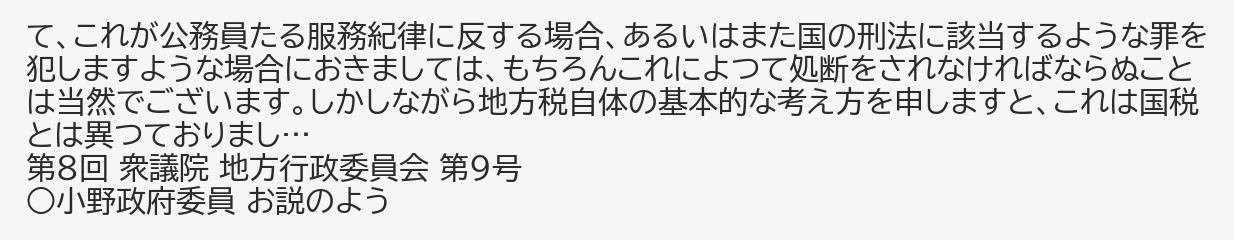て、これが公務員たる服務紀律に反する場合、あるいはまた国の刑法に該当するような罪を犯しますような場合におきましては、もちろんこれによつて処断をされなければならぬことは当然でございます。しかしながら地方税自体の基本的な考え方を申しますと、これは国税とは異つておりまし…
第8回 衆議院 地方行政委員会 第9号
○小野政府委員 お説のよう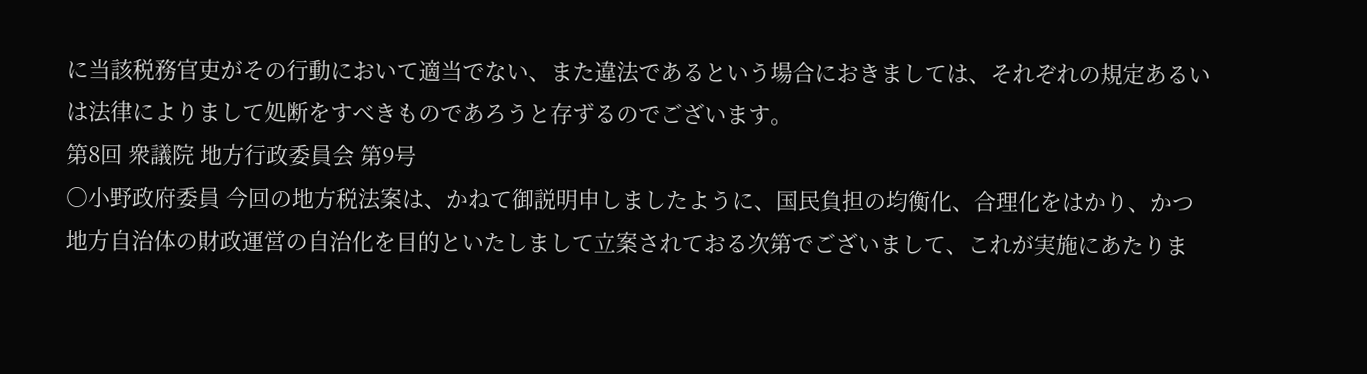に当該税務官吏がその行動において適当でない、また違法であるという場合におきましては、それぞれの規定あるいは法律によりまして処断をすべきものであろうと存ずるのでございます。
第8回 衆議院 地方行政委員会 第9号
○小野政府委員 今回の地方税法案は、かねて御説明申しましたように、国民負担の均衡化、合理化をはかり、かつ地方自治体の財政運営の自治化を目的といたしまして立案されておる次第でございまして、これが実施にあたりま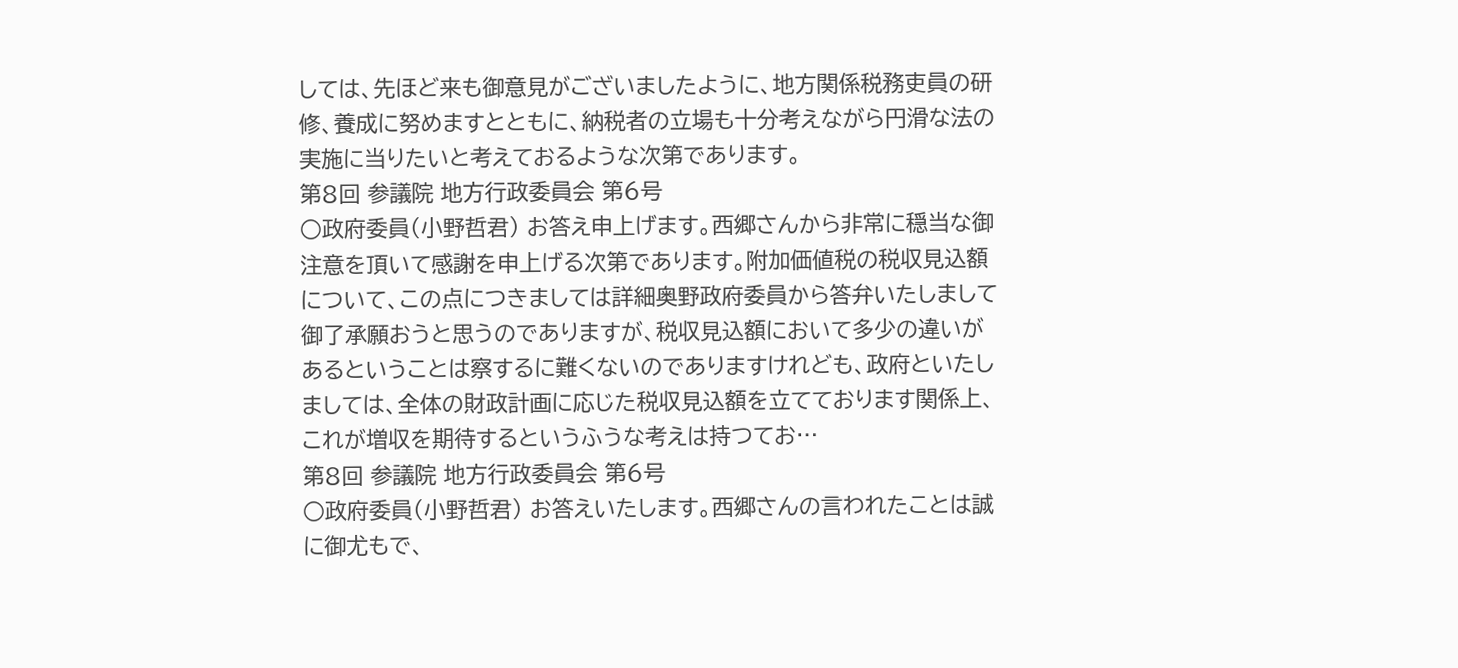しては、先ほど来も御意見がございましたように、地方関係税務吏員の研修、養成に努めますとともに、納税者の立場も十分考えながら円滑な法の実施に当りたいと考えておるような次第であります。
第8回 参議院 地方行政委員会 第6号
○政府委員(小野哲君) お答え申上げます。西郷さんから非常に穏当な御注意を頂いて感謝を申上げる次第であります。附加価値税の税収見込額について、この点につきましては詳細奥野政府委員から答弁いたしまして御了承願おうと思うのでありますが、税収見込額において多少の違いがあるということは察するに難くないのでありますけれども、政府といたしましては、全体の財政計画に応じた税収見込額を立てております関係上、これが増収を期待するというふうな考えは持つてお…
第8回 参議院 地方行政委員会 第6号
○政府委員(小野哲君) お答えいたします。西郷さんの言われたことは誠に御尤もで、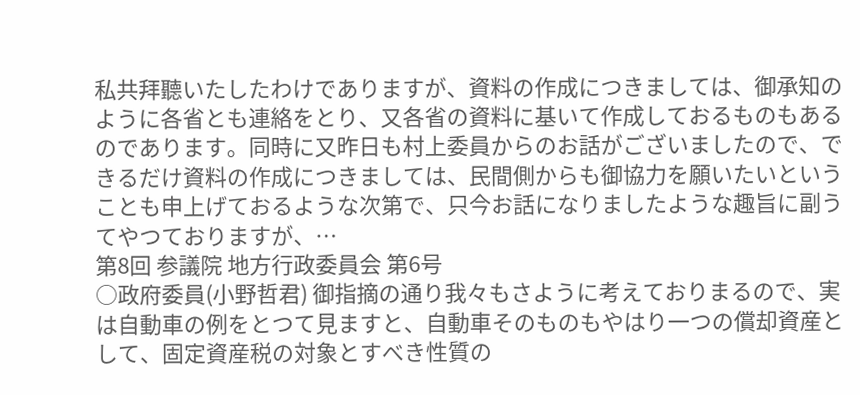私共拜聽いたしたわけでありますが、資料の作成につきましては、御承知のように各省とも連絡をとり、又各省の資料に基いて作成しておるものもあるのであります。同時に又昨日も村上委員からのお話がございましたので、できるだけ資料の作成につきましては、民間側からも御協力を願いたいということも申上げておるような次第で、只今お話になりましたような趣旨に副うてやつておりますが、…
第8回 参議院 地方行政委員会 第6号
○政府委員(小野哲君) 御指摘の通り我々もさように考えておりまるので、実は自動車の例をとつて見ますと、自動車そのものもやはり一つの償却資産として、固定資産税の対象とすべき性質の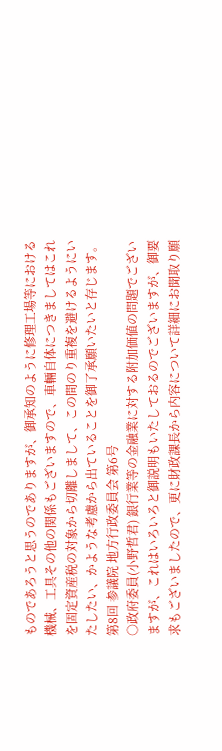ものであろうと思うのでありますが、御承知のように修理工場等における機械、工具その他の関係もございますので、車輛自体につきましてはこれを固定資産税の対象から切離しまして、この間のり重複を避けるようにいたしたい、かような考慮から出ていることを御了承願いたいと存じます。
第8回 参議院 地方行政委員会 第6号
○政府委員(小野哲君) 銀行業等の金融業に対する附加価値の問題でございますが、これはいろいろと御説明もいたしておるのでございますが、御要求もございましたので、更に財政課長から内容について詳細にお聞取り願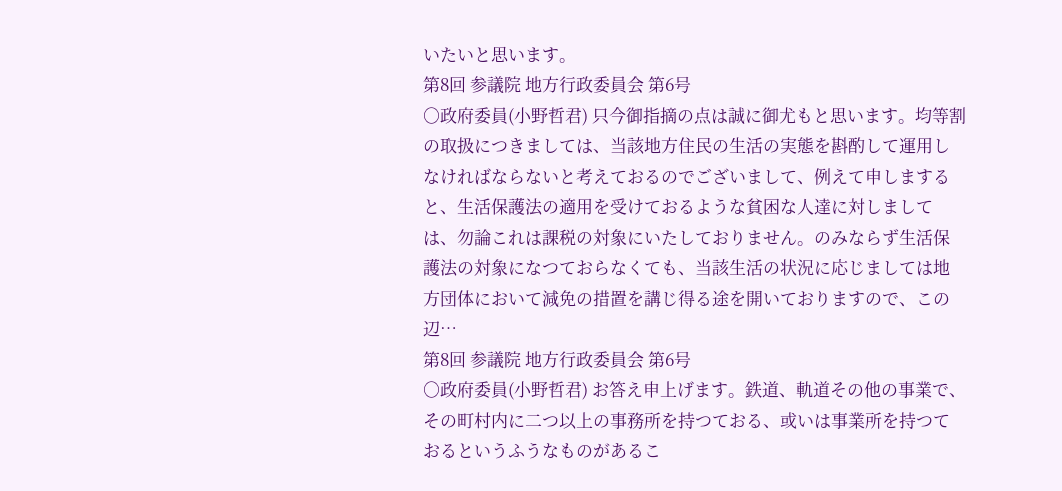いたいと思います。
第8回 参議院 地方行政委員会 第6号
○政府委員(小野哲君) 只今御指摘の点は誠に御尤もと思います。均等割の取扱につきましては、当該地方住民の生活の実態を斟酌して運用しなければならないと考えておるのでございまして、例えて申しますると、生活保護法の適用を受けておるような貧困な人達に対しましては、勿論これは課税の対象にいたしておりません。のみならず生活保護法の対象になつておらなくても、当該生活の状況に応じましては地方団体において減免の措置を講じ得る途を開いておりますので、この辺…
第8回 参議院 地方行政委員会 第6号
○政府委員(小野哲君) お答え申上げます。鉄道、軌道その他の事業で、その町村内に二つ以上の事務所を持つておる、或いは事業所を持つておるというふうなものがあるこ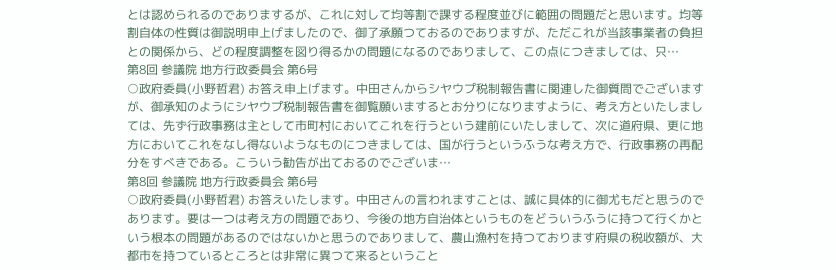とは認められるのでありまするが、これに対して均等割で課する程度並びに範囲の問題だと思います。均等割自体の性質は御説明申上げましたので、御了承願つておるのでありますが、ただこれが当該事業者の負担との関係から、どの程度調整を図り得るかの問題になるのでありまして、この点につきましては、只…
第8回 参議院 地方行政委員会 第6号
○政府委員(小野哲君) お答え申上げます。中田さんからシヤウプ税制報告書に関連した御質問でございますが、御承知のようにシヤウプ税制報告書を御覧願いまするとお分りになりますように、考え方といたしましては、先ず行政事務は主として市町村においてこれを行うという建前にいたしまして、次に道府県、更に地方においてこれをなし得ないようなものにつきましては、国が行うというふうな考え方で、行政事務の再配分をすべきである。こういう勧告が出ておるのでございま…
第8回 参議院 地方行政委員会 第6号
○政府委員(小野哲君) お答えいたします。中田さんの言われますことは、誠に具体的に御尤もだと思うのであります。要は一つは考え方の問題であり、今後の地方自治体というものをどういうふうに持つて行くかという根本の問題があるのではないかと思うのでありまして、農山漁村を持つております府県の税收額が、大都市を持つているところとは非常に異つて来るということ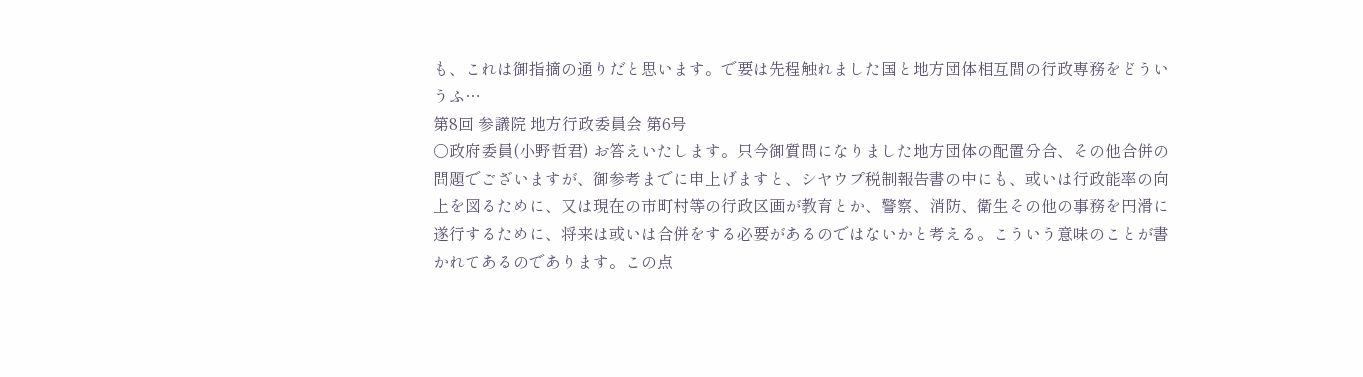も、これは御指摘の通りだと思います。で要は先程触れました国と地方団体相互間の行政専務をどういうふ…
第8回 参議院 地方行政委員会 第6号
○政府委員(小野哲君) お答えいたします。只今御質問になりました地方団体の配置分合、その他合併の問題でございますが、御参考までに申上げますと、シヤウプ税制報告書の中にも、或いは行政能率の向上を図るために、又は現在の市町村等の行政区画が教育とか、警察、消防、衛生その他の事務を円滑に遂行するために、将来は或いは合併をする必要があるのではないかと考える。こういう意味のことが書かれてあるのであります。この点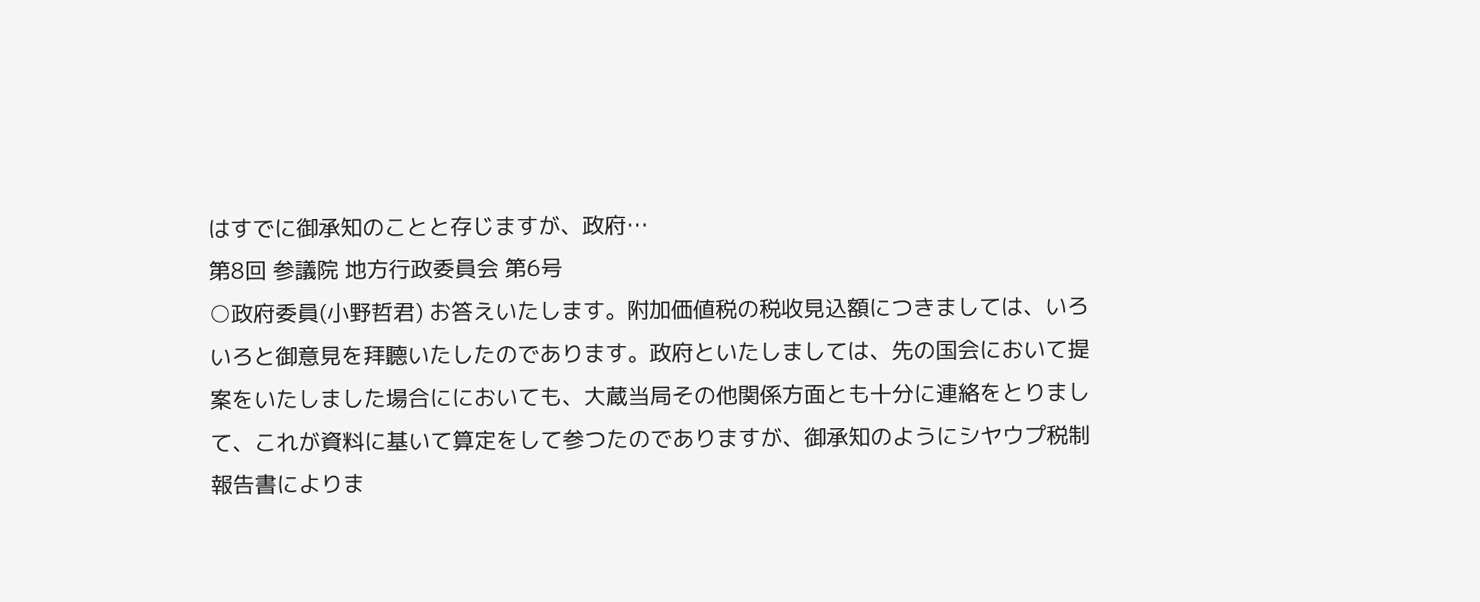はすでに御承知のことと存じますが、政府…
第8回 参議院 地方行政委員会 第6号
○政府委員(小野哲君) お答えいたします。附加価値税の税收見込額につきましては、いろいろと御意見を拜聽いたしたのであります。政府といたしましては、先の国会において提案をいたしました場合ににおいても、大蔵当局その他関係方面とも十分に連絡をとりまして、これが資料に基いて算定をして参つたのでありますが、御承知のようにシヤウプ税制報告書によりま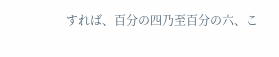すれば、百分の四乃至百分の六、こ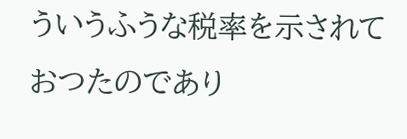ういうふうな税率を示されておつたのであり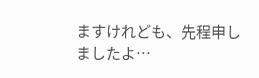ますけれども、先程申しましたよ…